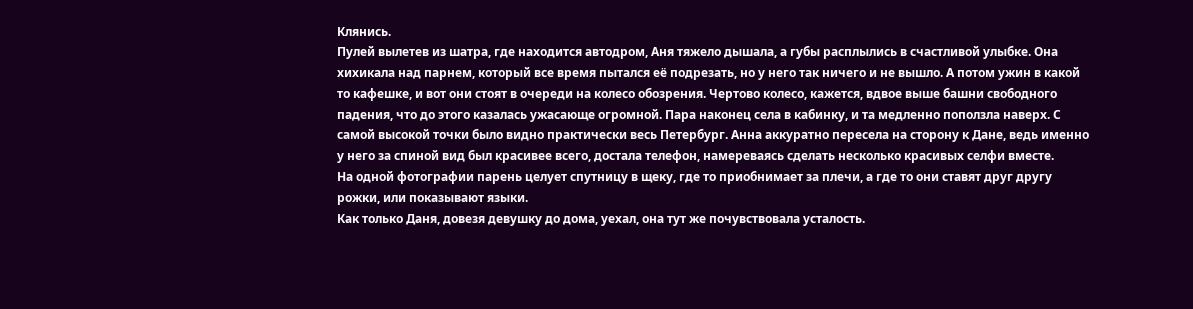Клянись.
Пулей вылетев из шатра, где находится автодром, Аня тяжело дышала, а губы расплылись в счастливой улыбке. Она хихикала над парнем, который все время пытался её подрезать, но у него так ничего и не вышло. А потом ужин в какой то кафешке, и вот они стоят в очереди на колесо обозрения. Чертово колесо, кажется, вдвое выше башни свободного падения, что до этого казалась ужасающе огромной. Пара наконец села в кабинку, и та медленно поползла наверх. С самой высокой точки было видно практически весь Петербург. Анна аккуратно пересела на сторону к Дане, ведь именно у него за спиной вид был красивее всего, достала телефон, намереваясь сделать несколько красивых селфи вместе.
На одной фотографии парень целует спутницу в щеку, где то приобнимает за плечи, а где то они ставят друг другу рожки, или показывают языки.
Как только Даня, довезя девушку до дома, уехал, она тут же почувствовала усталость.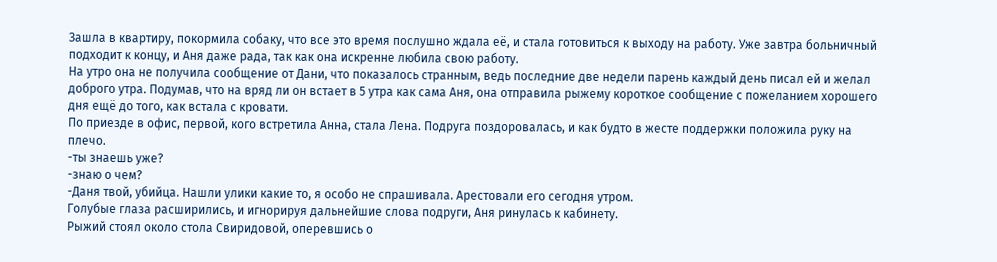Зашла в квартиру, покормила собаку, что все это время послушно ждала её, и стала готовиться к выходу на работу. Уже завтра больничный подходит к концу, и Аня даже рада, так как она искренне любила свою работу.
На утро она не получила сообщение от Дани, что показалось странным, ведь последние две недели парень каждый день писал ей и желал доброго утра. Подумав, что на вряд ли он встает в 5 утра как сама Аня, она отправила рыжему короткое сообщение с пожеланием хорошего дня ещё до того, как встала с кровати.
По приезде в офис, первой, кого встретила Анна, стала Лена. Подруга поздоровалась, и как будто в жесте поддержки положила руку на плечо.
-ты знаешь уже?
-знаю о чем?
-Даня твой, убийца. Нашли улики какие то, я особо не спрашивала. Арестовали его сегодня утром.
Голубые глаза расширились, и игнорируя дальнейшие слова подруги, Аня ринулась к кабинету.
Рыжий стоял около стола Свиридовой, оперевшись о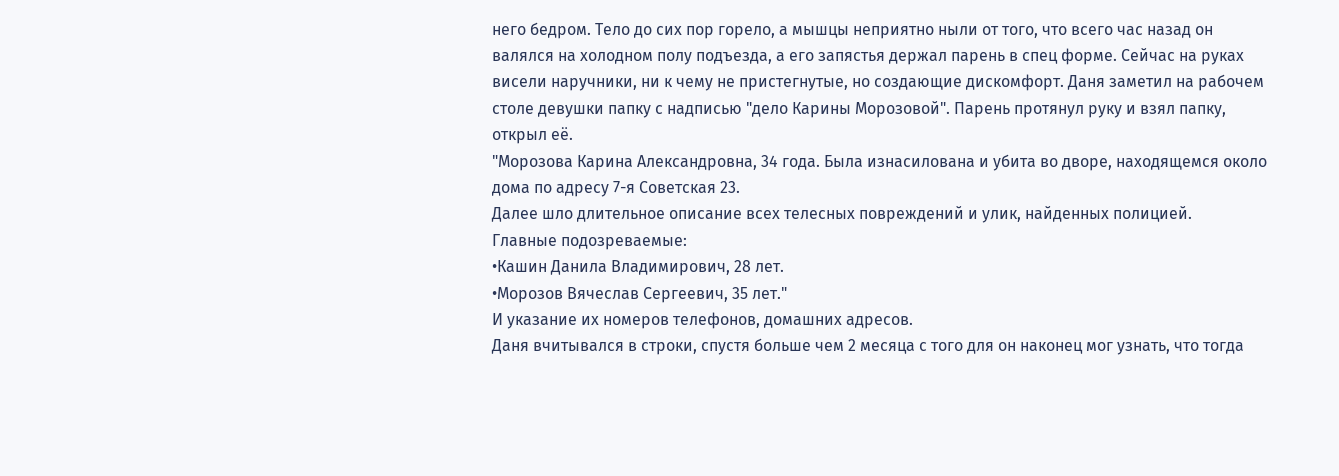него бедром. Тело до сих пор горело, а мышцы неприятно ныли от того, что всего час назад он валялся на холодном полу подъезда, а его запястья держал парень в спец форме. Сейчас на руках висели наручники, ни к чему не пристегнутые, но создающие дискомфорт. Даня заметил на рабочем столе девушки папку с надписью "дело Карины Морозовой". Парень протянул руку и взял папку, открыл её.
"Морозова Карина Александровна, 34 года. Была изнасилована и убита во дворе, находящемся около дома по адресу 7-я Советская 23.
Далее шло длительное описание всех телесных повреждений и улик, найденных полицией.
Главные подозреваемые:
•Кашин Данила Владимирович, 28 лет.
•Морозов Вячеслав Сергеевич, 35 лет."
И указание их номеров телефонов, домашних адресов.
Даня вчитывался в строки, спустя больше чем 2 месяца с того для он наконец мог узнать, что тогда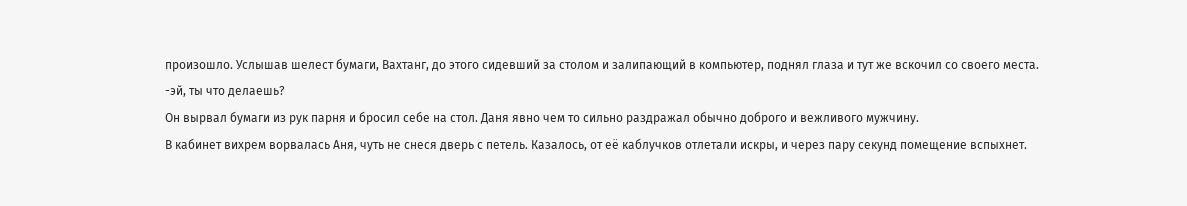произошло. Услышав шелест бумаги, Вахтанг, до этого сидевший за столом и залипающий в компьютер, поднял глаза и тут же вскочил со своего места.
-эй, ты что делаешь?
Он вырвал бумаги из рук парня и бросил себе на стол. Даня явно чем то сильно раздражал обычно доброго и вежливого мужчину.
В кабинет вихрем ворвалась Аня, чуть не снеся дверь с петель. Казалось, от её каблучков отлетали искры, и через пару секунд помещение вспыхнет.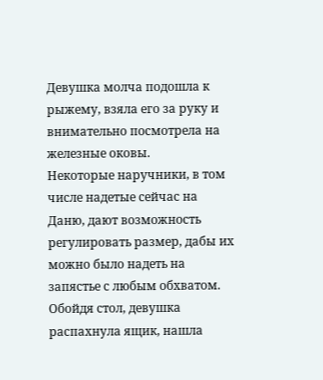Девушка молча подошла к рыжему, взяла его за руку и внимательно посмотрела на железные оковы.
Некоторые наручники, в том числе надетые сейчас на Даню, дают возможность регулировать размер, дабы их можно было надеть на запястье с любым обхватом.
Обойдя стол, девушка распахнула ящик, нашла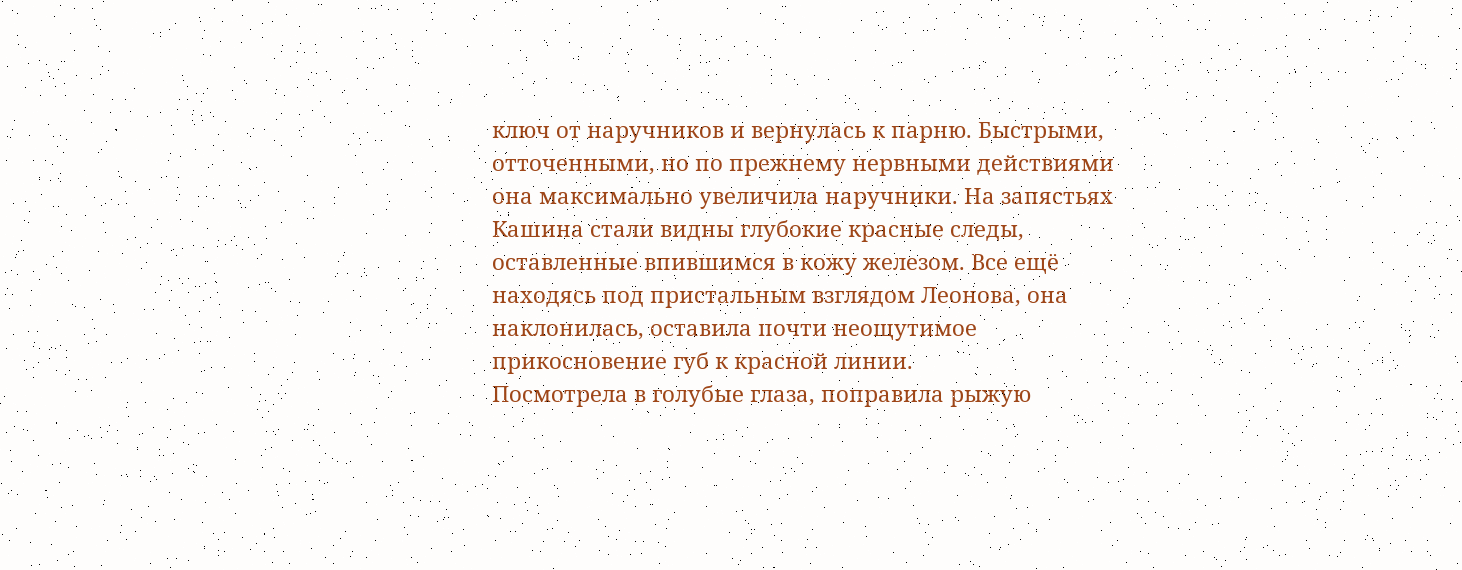ключ от наручников и вернулась к парню. Быстрыми, отточенными, но по прежнему нервными действиями она максимально увеличила наручники. На запястьях Кашина стали видны глубокие красные следы, оставленные впившимся в кожу железом. Все ещё находясь под пристальным взглядом Леонова, она наклонилась, оставила почти неощутимое прикосновение губ к красной линии.
Посмотрела в голубые глаза, поправила рыжую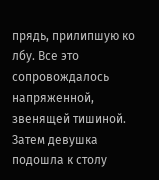прядь, прилипшую ко лбу. Все это сопровождалось напряженной, звенящей тишиной.
Затем девушка подошла к столу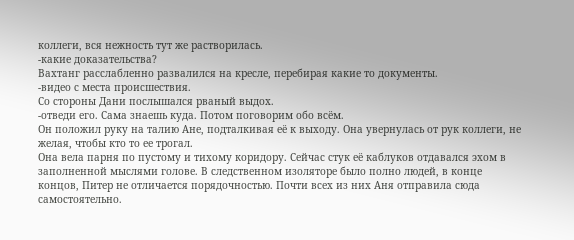коллеги, вся нежность тут же растворилась.
-какие доказательства?
Вахтанг расслабленно развалился на кресле, перебирая какие то документы.
-видео с места происшествия.
Со стороны Дани послышался рваный выдох.
-отведи его. Сама знаешь куда. Потом поговорим обо всём.
Он положил руку на талию Ане, подталкивая её к выходу. Она увернулась от рук коллеги, не желая, чтобы кто то ее трогал.
Она вела парня по пустому и тихому коридору. Сейчас стук её каблуков отдавался эхом в заполненной мыслями голове. В следственном изоляторе было полно людей, в конце концов, Питер не отличается порядочностью. Почти всех из них Аня отправила сюда самостоятельно.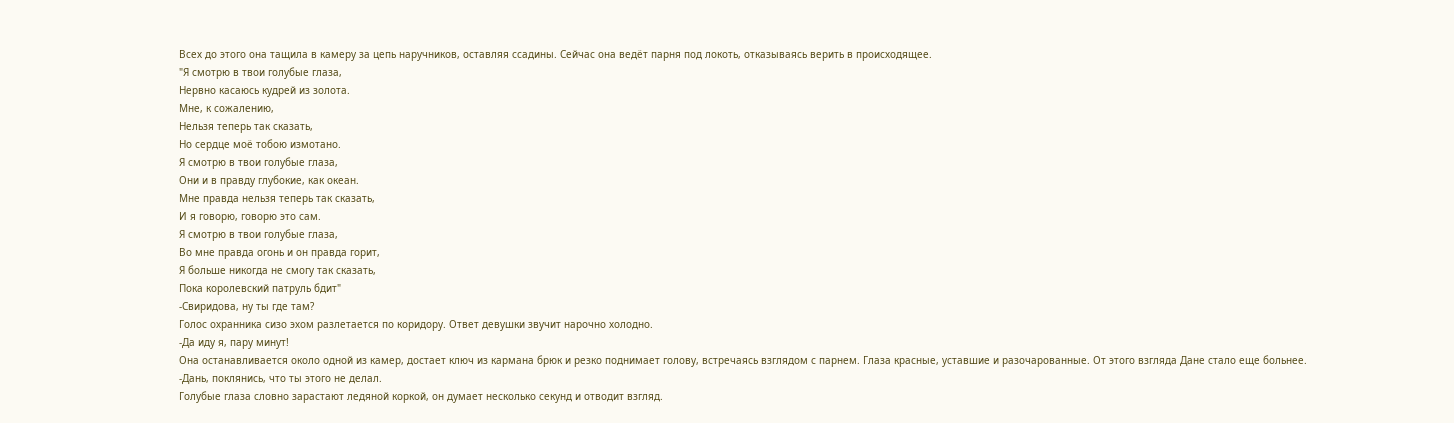Всех до этого она тащила в камеру за цепь наручников, оставляя ссадины. Сейчас она ведёт парня под локоть, отказываясь верить в происходящее.
"Я смотрю в твои голубые глаза,
Нервно касаюсь кудрей из золота.
Мне, к сожалению,
Нельзя теперь так сказать,
Но сердце моё тобою измотано.
Я смотрю в твои голубые глаза,
Они и в правду глубокие, как океан.
Мне правда нельзя теперь так сказать,
И я говорю, говорю это сам.
Я смотрю в твои голубые глаза,
Во мне правда огонь и он правда горит,
Я больше никогда не смогу так сказать,
Пока королевский патруль бдит"
-Свиридова, ну ты где там?
Голос охранника сизо эхом разлетается по коридору. Ответ девушки звучит нарочно холодно.
-Да иду я, пару минут!
Она останавливается около одной из камер, достает ключ из кармана брюк и резко поднимает голову, встречаясь взглядом с парнем. Глаза красные, уставшие и разочарованные. От этого взгляда Дане стало еще больнее.
-Дань, поклянись, что ты этого не делал.
Голубые глаза словно зарастают ледяной коркой, он думает несколько секунд и отводит взгляд.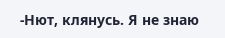-Нют, клянусь. Я не знаю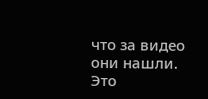что за видео они нашли. Это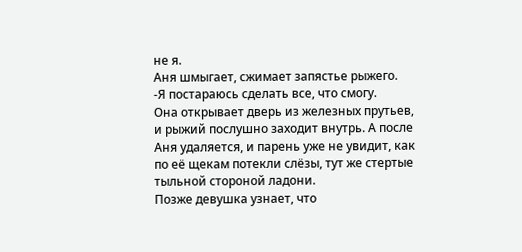не я.
Аня шмыгает, сжимает запястье рыжего.
-Я постараюсь сделать все, что смогу.
Она открывает дверь из железных прутьев, и рыжий послушно заходит внутрь. А после Аня удаляется, и парень уже не увидит, как по её щекам потекли слёзы, тут же стертые тыльной стороной ладони.
Позже девушка узнает, что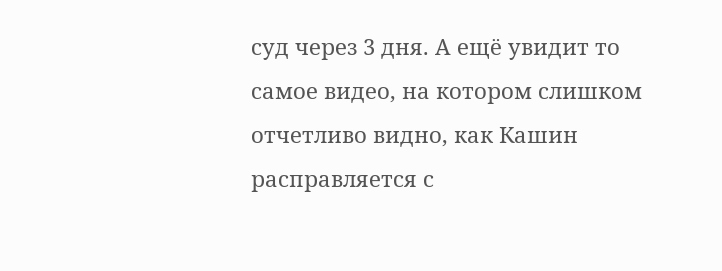суд через 3 дня. А ещё увидит то самое видео, на котором слишком отчетливо видно, как Кашин расправляется с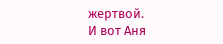жертвой.
И вот Аня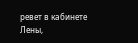ревет в кабинете Лены,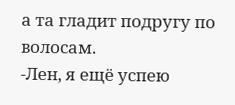а та гладит подругу по волосам.
-Лен, я ещё успею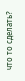что то сделать?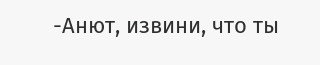-Анют, извини, что ты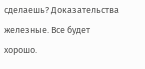сделаешь? Доказательства железные. Все будет хорошо.